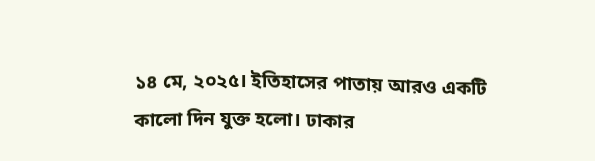১৪ মে, ২০২৫। ইতিহাসের পাতায় আরও একটি কালো দিন যুক্ত হলো। ঢাকার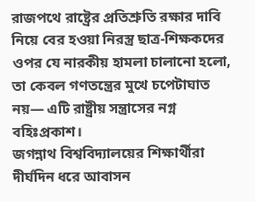রাজপথে রাষ্ট্রের প্রতিশ্রুতি রক্ষার দাবি নিয়ে বের হওয়া নিরস্ত্র ছাত্র-শিক্ষকদের ওপর যে নারকীয় হামলা চালানো হলো, তা কেবল গণতন্ত্রের মুখে চপেটাঘাত নয়— এটি রাষ্ট্রীয় সন্ত্রাসের নগ্ন বহিঃপ্রকাশ।
জগন্নাথ বিশ্ববিদ্যালয়ের শিক্ষার্থীরা দীর্ঘদিন ধরে আবাসন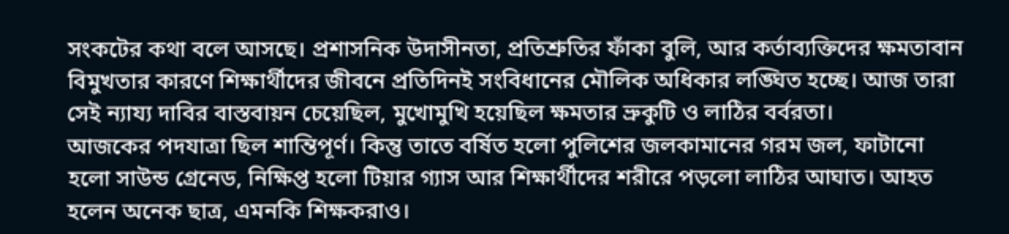সংকটের কথা বলে আসছে। প্রশাসনিক উদাসীনতা, প্রতিশ্রুতির ফাঁকা বুলি, আর কর্তাব্যক্তিদের ক্ষমতাবান বিমুখতার কারণে শিক্ষার্থীদের জীবনে প্রতিদিনই সংবিধানের মৌলিক অধিকার লঙ্ঘিত হচ্ছে। আজ তারা সেই ন্যায্য দাবির বাস্তবায়ন চেয়েছিল, মুখোমুখি হয়েছিল ক্ষমতার ভ্রুকুটি ও লাঠির বর্বরতা।
আজকের পদযাত্রা ছিল শান্তিপূর্ণ। কিন্তু তাতে বর্ষিত হলো পুলিশের জলকামানের গরম জল, ফাটানো হলো সাউন্ড গ্রেনেড, নিক্ষিপ্ত হলো টিয়ার গ্যাস আর শিক্ষার্থীদের শরীরে পড়লো লাঠির আঘাত। আহত হলেন অনেক ছাত্র, এমনকি শিক্ষকরাও।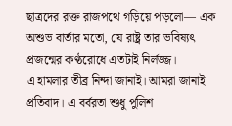ছাত্রদের রক্ত রাজপথে গড়িয়ে পড়লো— এক অশুভ বার্তার মতো, যে রাষ্ট্র তার ভবিষ্যৎ প্রজন্মের কণ্ঠরোধে এতটাই নির্লজ্জ।
এ হামলার তীব্র নিন্দা জানাই। আমরা জানাই প্রতিবাদ। এ বর্বরতা শুধু পুলিশ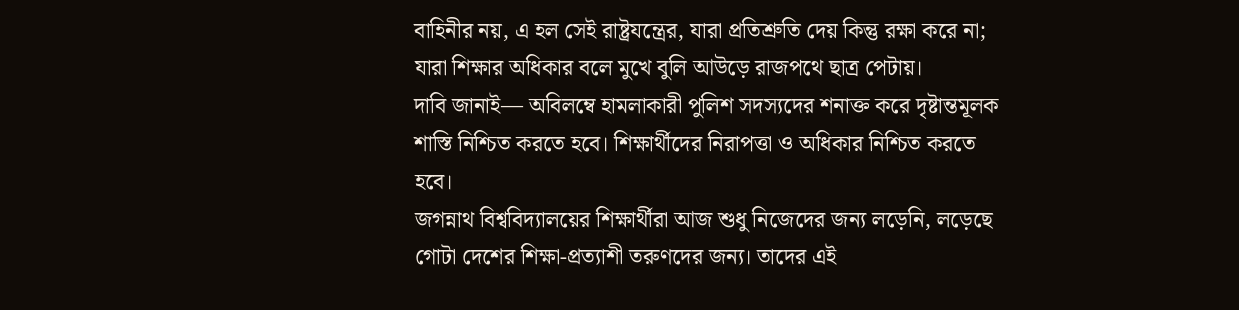বাহিনীর নয়, এ হল সেই রাষ্ট্রযন্ত্রের, যারা প্রতিশ্রুতি দেয় কিন্তু রক্ষা করে না; যারা শিক্ষার অধিকার বলে মুখে বুলি আউড়ে রাজপথে ছাত্র পেটায়।
দাবি জানাই— অবিলম্বে হামলাকারী পুলিশ সদস্যদের শনাক্ত করে দৃষ্টান্তমূলক শাস্তি নিশ্চিত করতে হবে। শিক্ষার্থীদের নিরাপত্তা ও অধিকার নিশ্চিত করতে হবে।
জগন্নাথ বিশ্ববিদ্যালয়ের শিক্ষার্থীরা আজ শুধু নিজেদের জন্য লড়েনি, লড়েছে গোটা দেশের শিক্ষা-প্রত্যাশী তরুণদের জন্য। তাদের এই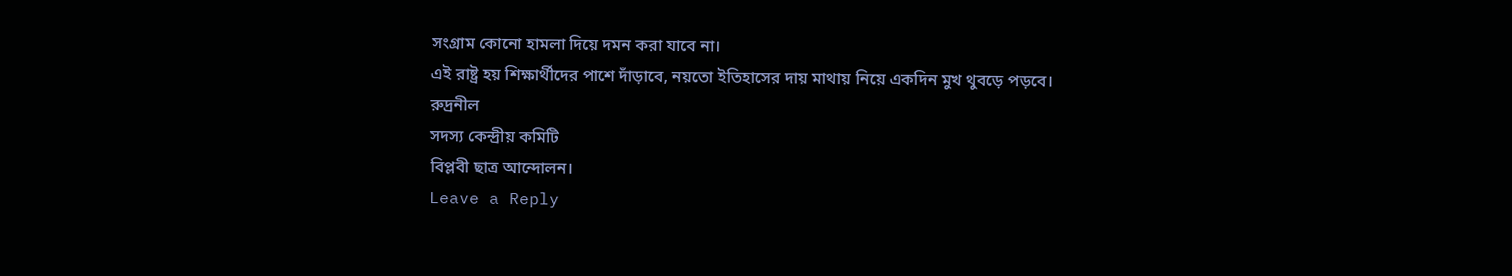সংগ্রাম কোনো হামলা দিয়ে দমন করা যাবে না।
এই রাষ্ট্র হয় শিক্ষার্থীদের পাশে দাঁড়াবে, নয়তো ইতিহাসের দায় মাথায় নিয়ে একদিন মুখ থুবড়ে পড়বে।
রুদ্রনীল
সদস্য কেন্দ্রীয় কমিটি
বিপ্লবী ছাত্র আন্দোলন।
Leave a Reply